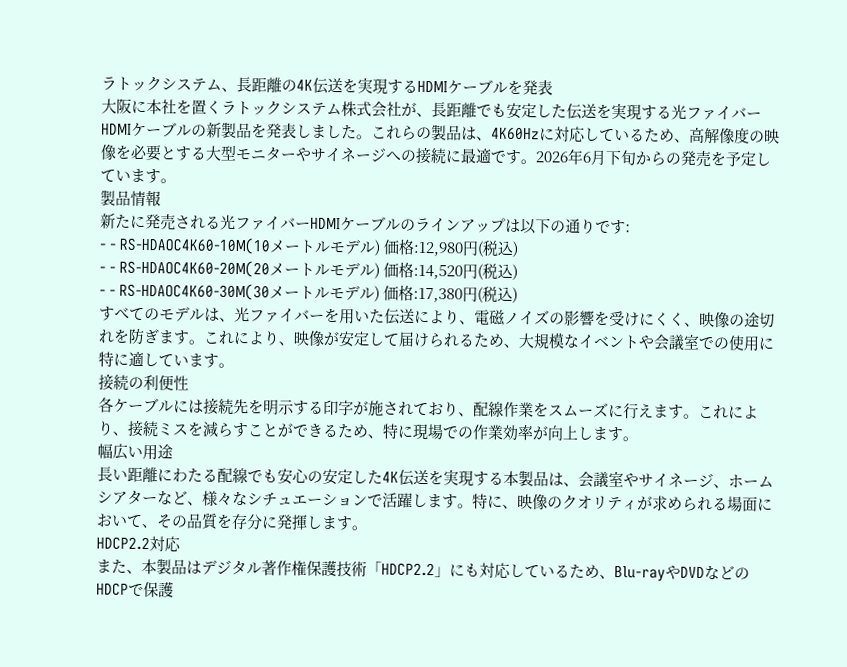ラトックシステム、長距離の4K伝送を実現するHDMIケーブルを発表
大阪に本社を置くラトックシステム株式会社が、長距離でも安定した伝送を実現する光ファイバーHDMIケーブルの新製品を発表しました。これらの製品は、4K60Hzに対応しているため、高解像度の映像を必要とする大型モニターやサイネージへの接続に最適です。2026年6月下旬からの発売を予定しています。
製品情報
新たに発売される光ファイバーHDMIケーブルのラインアップは以下の通りです:
- - RS-HDAOC4K60-10M(10メートルモデル) 価格:12,980円(税込)
- - RS-HDAOC4K60-20M(20メートルモデル) 価格:14,520円(税込)
- - RS-HDAOC4K60-30M(30メートルモデル) 価格:17,380円(税込)
すべてのモデルは、光ファイバーを用いた伝送により、電磁ノイズの影響を受けにくく、映像の途切れを防ぎます。これにより、映像が安定して届けられるため、大規模なイベントや会議室での使用に特に適しています。
接続の利便性
各ケーブルには接続先を明示する印字が施されており、配線作業をスムーズに行えます。これにより、接続ミスを減らすことができるため、特に現場での作業効率が向上します。
幅広い用途
長い距離にわたる配線でも安心の安定した4K伝送を実現する本製品は、会議室やサイネージ、ホームシアターなど、様々なシチュエーションで活躍します。特に、映像のクオリティが求められる場面において、その品質を存分に発揮します。
HDCP2.2対応
また、本製品はデジタル著作権保護技術「HDCP2.2」にも対応しているため、Blu-rayやDVDなどのHDCPで保護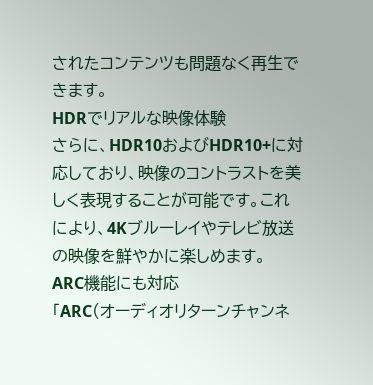されたコンテンツも問題なく再生できます。
HDRでリアルな映像体験
さらに、HDR10およびHDR10+に対応しており、映像のコントラストを美しく表現することが可能です。これにより、4Kブルーレイやテレビ放送の映像を鮮やかに楽しめます。
ARC機能にも対応
「ARC(オーディオリターンチャンネ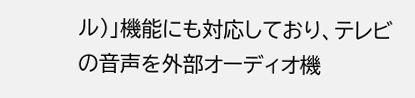ル)」機能にも対応しており、テレビの音声を外部オーディオ機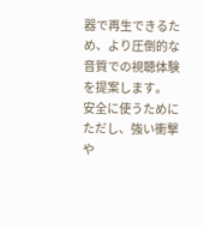器で再生できるため、より圧倒的な音質での視聴体験を提案します。
安全に使うために
ただし、強い衝撃や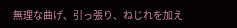無理な曲げ、引っ張り、ねじれを加え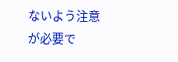ないよう注意が必要で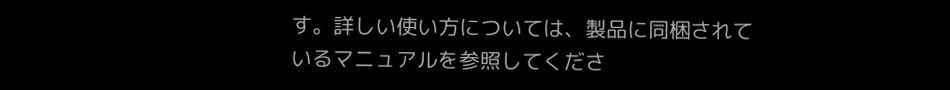す。詳しい使い方については、製品に同梱されているマニュアルを参照してくださ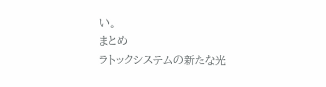い。
まとめ
ラトックシステムの新たな光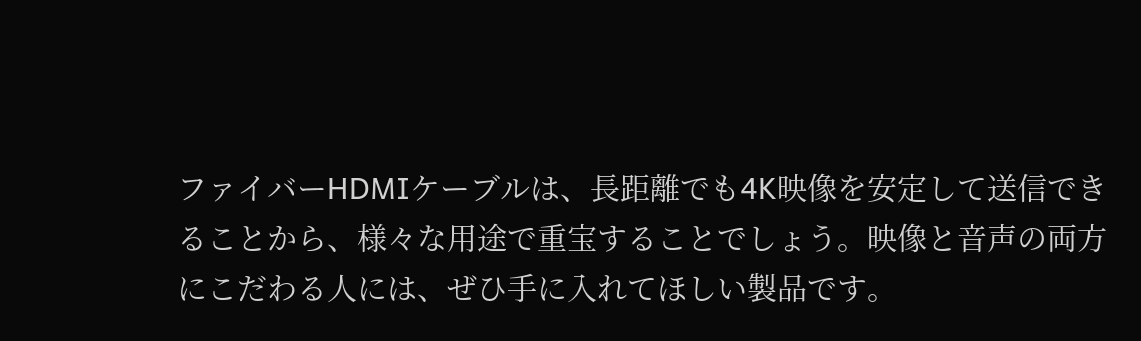ファイバーHDMIケーブルは、長距離でも4K映像を安定して送信できることから、様々な用途で重宝することでしょう。映像と音声の両方にこだわる人には、ぜひ手に入れてほしい製品です。